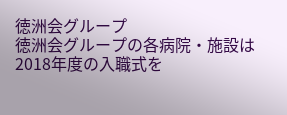徳洲会グループ
徳洲会グループの各病院・施設は2018年度の入職式を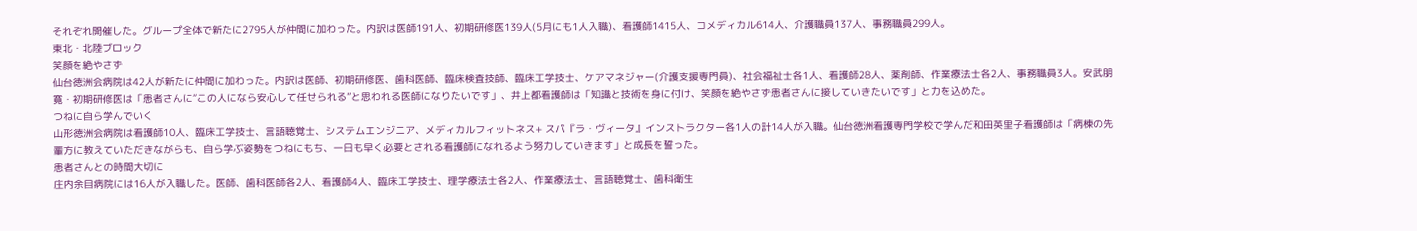それぞれ開催した。グループ全体で新たに2795人が仲間に加わった。内訳は医師191人、初期研修医139人(5月にも1人入職)、看護師1415人、コメディカル614人、介護職員137人、事務職員299人。
東北・北陸ブロック
笑顔を絶やさず
仙台徳洲会病院は42人が新たに仲間に加わった。内訳は医師、初期研修医、歯科医師、臨床検査技師、臨床工学技士、ケアマネジャー(介護支援専門員)、社会福祉士各1人、看護師28人、薬剤師、作業療法士各2人、事務職員3人。安武朋寛・初期研修医は「患者さんに“この人になら安心して任せられる”と思われる医師になりたいです」、井上都看護師は「知識と技術を身に付け、笑顔を絶やさず患者さんに接していきたいです」と力を込めた。
つねに自ら学んでいく
山形徳洲会病院は看護師10人、臨床工学技士、言語聴覚士、システムエンジニア、メディカルフィットネス+ スパ『ラ・ヴィータ』インストラクター各1人の計14人が入職。仙台徳洲看護専門学校で学んだ和田英里子看護師は「病棟の先輩方に教えていただきながらも、自ら学ぶ姿勢をつねにもち、一日も早く必要とされる看護師になれるよう努力していきます」と成長を誓った。
患者さんとの時間大切に
庄内余目病院には16人が入職した。医師、歯科医師各2人、看護師4人、臨床工学技士、理学療法士各2人、作業療法士、言語聴覚士、歯科衛生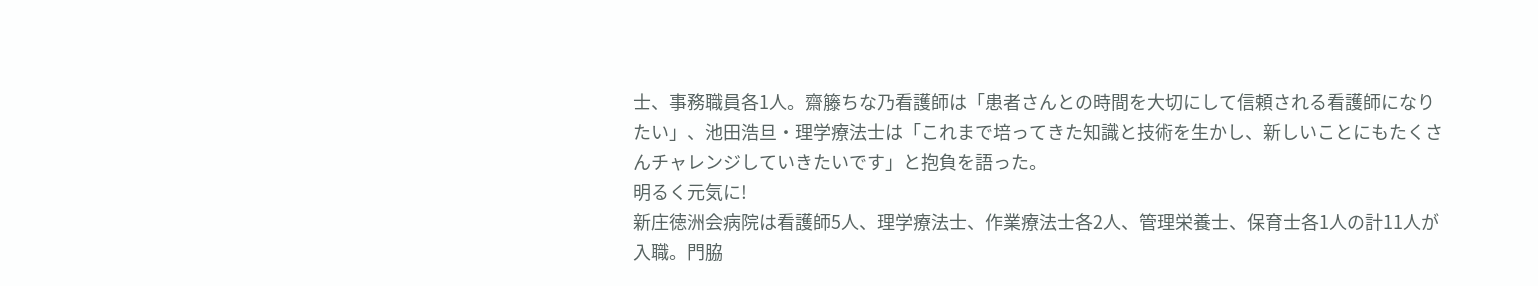士、事務職員各1人。齋籐ちな乃看護師は「患者さんとの時間を大切にして信頼される看護師になりたい」、池田浩旦・理学療法士は「これまで培ってきた知識と技術を生かし、新しいことにもたくさんチャレンジしていきたいです」と抱負を語った。
明るく元気に!
新庄徳洲会病院は看護師5人、理学療法士、作業療法士各2人、管理栄養士、保育士各1人の計11人が入職。門脇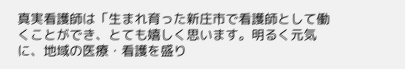真実看護師は「生まれ育った新庄市で看護師として働くことができ、とても嬉しく思います。明るく元気に、地域の医療・看護を盛り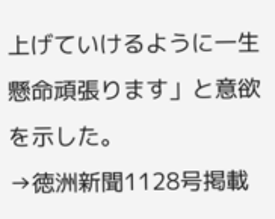上げていけるように一生懸命頑張ります」と意欲を示した。
→徳洲新聞1128号掲載